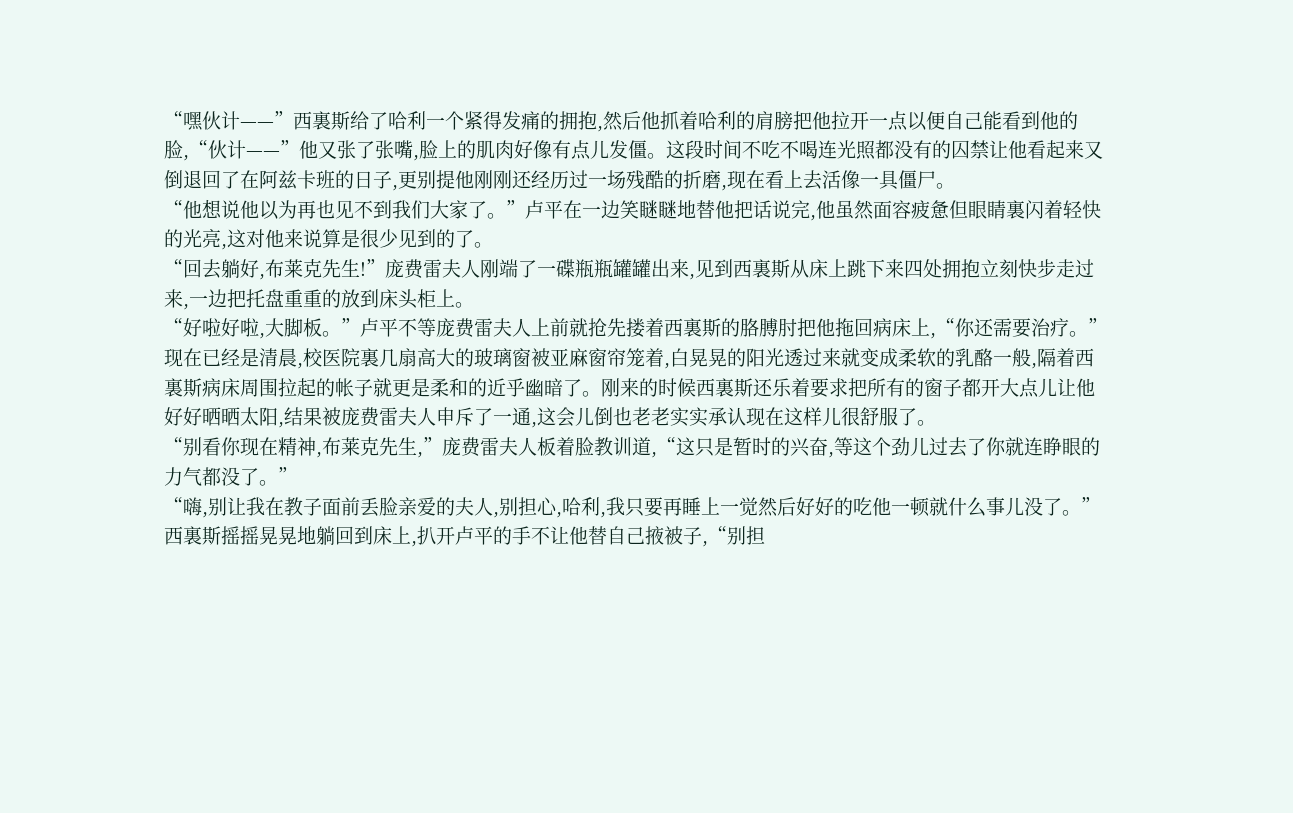“嘿伙计——”西裏斯给了哈利一个紧得发痛的拥抱,然后他抓着哈利的肩膀把他拉开一点以便自己能看到他的脸,“伙计——”他又张了张嘴,脸上的肌肉好像有点儿发僵。这段时间不吃不喝连光照都没有的囚禁让他看起来又倒退回了在阿兹卡班的日子,更别提他刚刚还经历过一场残酷的折磨,现在看上去活像一具僵尸。
“他想说他以为再也见不到我们大家了。”卢平在一边笑瞇瞇地替他把话说完,他虽然面容疲惫但眼睛裏闪着轻快的光亮,这对他来说算是很少见到的了。
“回去躺好,布莱克先生!”庞费雷夫人刚端了一碟瓶瓶罐罐出来,见到西裏斯从床上跳下来四处拥抱立刻快步走过来,一边把托盘重重的放到床头柜上。
“好啦好啦,大脚板。”卢平不等庞费雷夫人上前就抢先搂着西裏斯的胳膊肘把他拖回病床上,“你还需要治疗。”
现在已经是清晨,校医院裏几扇高大的玻璃窗被亚麻窗帘笼着,白晃晃的阳光透过来就变成柔软的乳酪一般,隔着西裏斯病床周围拉起的帐子就更是柔和的近乎幽暗了。刚来的时候西裏斯还乐着要求把所有的窗子都开大点儿让他好好晒晒太阳,结果被庞费雷夫人申斥了一通,这会儿倒也老老实实承认现在这样儿很舒服了。
“别看你现在精神,布莱克先生,”庞费雷夫人板着脸教训道,“这只是暂时的兴奋,等这个劲儿过去了你就连睁眼的力气都没了。”
“嗨,别让我在教子面前丢脸亲爱的夫人,别担心,哈利,我只要再睡上一觉然后好好的吃他一顿就什么事儿没了。”西裏斯摇摇晃晃地躺回到床上,扒开卢平的手不让他替自己掖被子,“别担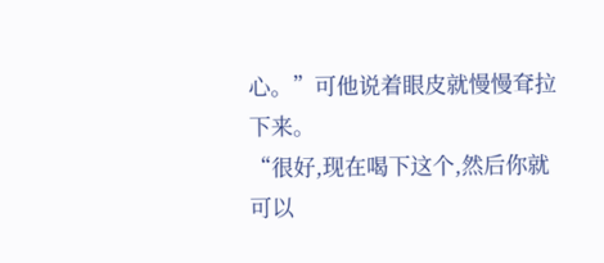心。”可他说着眼皮就慢慢耷拉下来。
“很好,现在喝下这个,然后你就可以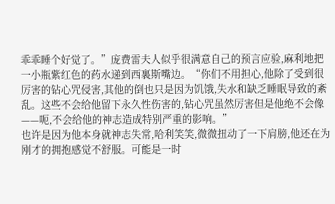乖乖睡个好觉了。”庞费雷夫人似乎很满意自己的预言应验,麻利地把一小瓶紫红色的药水递到西裏斯嘴边。“你们不用担心,他除了受到很厉害的钻心咒侵害,其他的倒也只是因为饥饿,失水和缺乏睡眠导致的紊乱。这些不会给他留下永久性伤害的,钻心咒虽然厉害但是他绝不会像——呃,不会给他的神志造成特别严重的影响。”
也许是因为他本身就神志失常,哈利笑笑,微微扭动了一下肩膀,他还在为刚才的拥抱感觉不舒服。可能是一时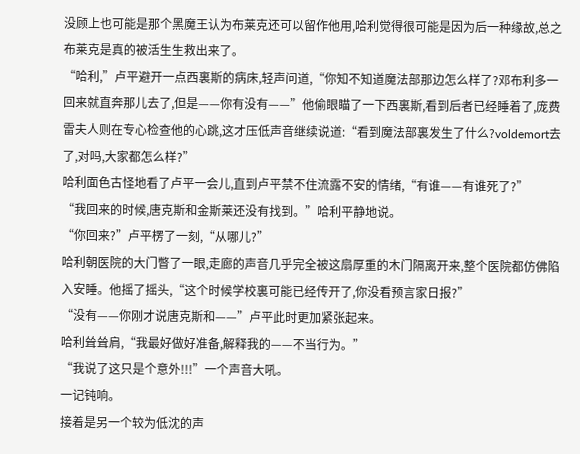没顾上也可能是那个黑魔王认为布莱克还可以留作他用,哈利觉得很可能是因为后一种缘故,总之布莱克是真的被活生生救出来了。
“哈利,”卢平避开一点西裏斯的病床,轻声问道,“你知不知道魔法部那边怎么样了?邓布利多一回来就直奔那儿去了,但是——你有没有——”他偷眼瞄了一下西裏斯,看到后者已经睡着了,庞费雷夫人则在专心检查他的心跳,这才压低声音继续说道:“看到魔法部裏发生了什么?voldemort去了,对吗,大家都怎么样?”
哈利面色古怪地看了卢平一会儿,直到卢平禁不住流露不安的情绪,“有谁——有谁死了?”
“我回来的时候,唐克斯和金斯莱还没有找到。”哈利平静地说。
“你回来?”卢平楞了一刻,“从哪儿?”
哈利朝医院的大门瞥了一眼,走廊的声音几乎完全被这扇厚重的木门隔离开来,整个医院都仿佛陷入安睡。他摇了摇头,“这个时候学校裏可能已经传开了,你没看预言家日报?”
“没有——你刚才说唐克斯和——”卢平此时更加紧张起来。
哈利耸耸肩,“我最好做好准备,解释我的——不当行为。”
“我说了这只是个意外!!!”一个声音大吼。
一记钝响。
接着是另一个较为低沈的声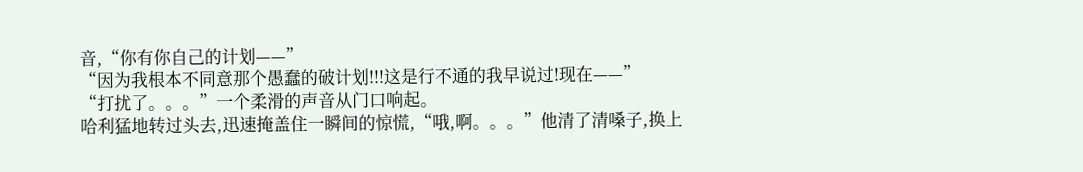音,“你有你自己的计划——”
“因为我根本不同意那个愚蠢的破计划!!!这是行不通的我早说过!现在——”
“打扰了。。。”一个柔滑的声音从门口响起。
哈利猛地转过头去,迅速掩盖住一瞬间的惊慌,“哦,啊。。。”他清了清嗓子,换上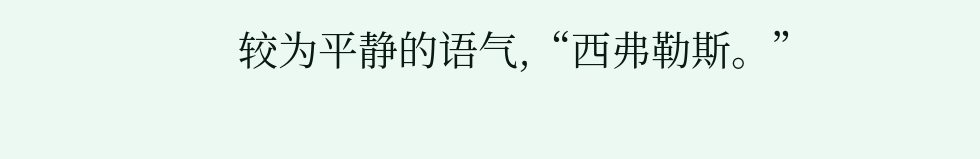较为平静的语气,“西弗勒斯。”